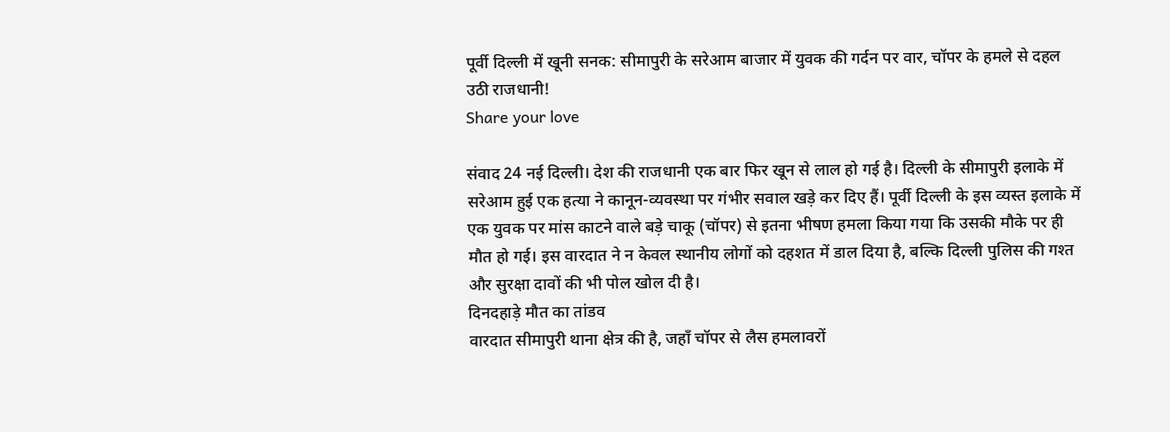पूर्वी दिल्ली में खूनी सनक: सीमापुरी के सरेआम बाजार में युवक की गर्दन पर वार, चॉपर के हमले से दहल उठी राजधानी!
Share your love

संवाद 24 नई दिल्ली। देश की राजधानी एक बार फिर खून से लाल हो गई है। दिल्ली के सीमापुरी इलाके में सरेआम हुई एक हत्या ने कानून-व्यवस्था पर गंभीर सवाल खड़े कर दिए हैं। पूर्वी दिल्ली के इस व्यस्त इलाके में एक युवक पर मांस काटने वाले बड़े चाकू (चॉपर) से इतना भीषण हमला किया गया कि उसकी मौके पर ही मौत हो गई। इस वारदात ने न केवल स्थानीय लोगों को दहशत में डाल दिया है, बल्कि दिल्ली पुलिस की गश्त और सुरक्षा दावों की भी पोल खोल दी है।
दिनदहाड़े मौत का तांडव
वारदात सीमापुरी थाना क्षेत्र की है, जहाँ चॉपर से लैस हमलावरों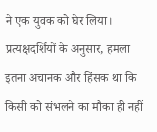ने एक युवक को घेर लिया। प्रत्यक्षदर्शियों के अनुसार, हमला इतना अचानक और हिंसक था कि किसी को संभलने का मौका ही नहीं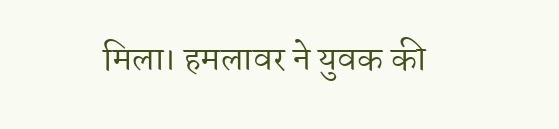मिला। हमलावर ने युवक की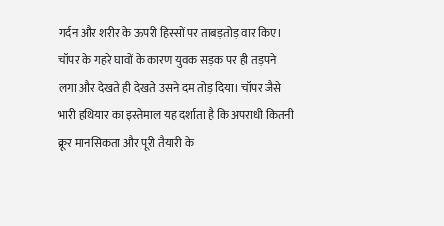गर्दन और शरीर के ऊपरी हिस्सों पर ताबड़तोड़ वार किए। चॉपर के गहरे घावों के कारण युवक सड़क पर ही तड़पने लगा और देखते ही देखते उसने दम तोड़ दिया। चॉपर जैसे भारी हथियार का इस्तेमाल यह दर्शाता है कि अपराधी कितनी क्रूर मानसिकता और पूरी तैयारी के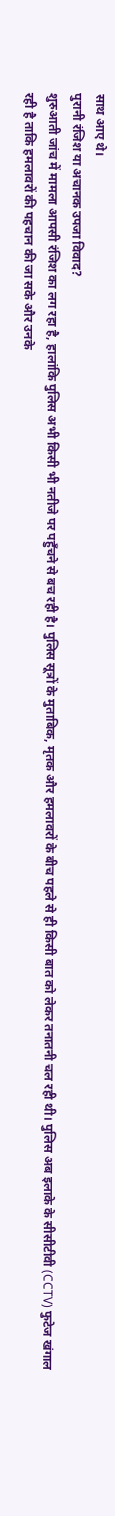साथ आए थे।
पुरानी रंजिश या अचानक उपजा विवाद?
शुरुआती जांच में मामला आपसी रंजिश का लग रहा है, हालांकि पुलिस अभी किसी भी नतीजे पर पहुँचने से बच रही है। पुलिस सूत्रों के मुताबिक, मृतक और हमलावरों के बीच पहले से ही किसी बात को लेकर तनातनी चल रही थी। पुलिस अब इलाके के सीसीटीवी (CCTV) फुटेज खंगाल रही है ताकि हमलावरों की पहचान की जा सके और उनके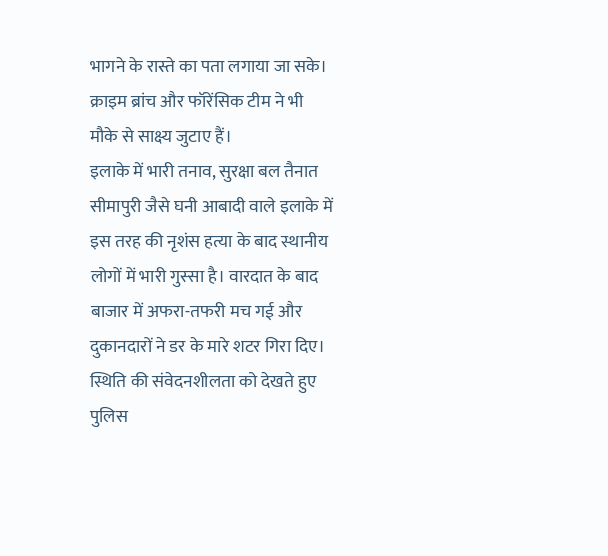भागने के रास्ते का पता लगाया जा सके। क्राइम ब्रांच और फॉरेंसिक टीम ने भी मौके से साक्ष्य जुटाए हैं।
इलाके में भारी तनाव, सुरक्षा बल तैनात
सीमापुरी जैसे घनी आबादी वाले इलाके में इस तरह की नृशंस हत्या के बाद स्थानीय लोगों में भारी गुस्सा है। वारदात के बाद बाजार में अफरा-तफरी मच गई और दुकानदारों ने डर के मारे शटर गिरा दिए। स्थिति की संवेदनशीलता को देखते हुए पुलिस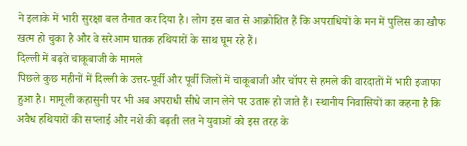ने इलाके में भारी सुरक्षा बल तैनात कर दिया है। लोग इस बात से आक्रोशित हैं कि अपराधियों के मन में पुलिस का खौफ खत्म हो चुका है और वे सरेआम घातक हथियारों के साथ घूम रहे हैं।
दिल्ली में बढ़ते चाकूबाजी के मामले
पिछले कुछ महीनों में दिल्ली के उत्तर-पूर्वी और पूर्वी जिलों में चाकूबाजी और चॉपर से हमले की वारदातों में भारी इजाफा हुआ है। मामूली कहासुनी पर भी अब अपराधी सीधे जान लेने पर उतारू हो जाते हैं। स्थानीय निवासियों का कहना है कि अवैध हथियारों की सप्लाई और नशे की बढ़ती लत ने युवाओं को इस तरह के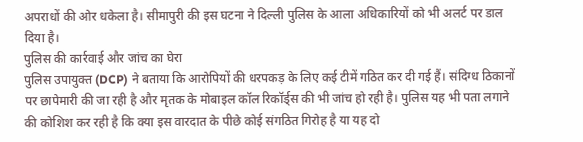अपराधों की ओर धकेला है। सीमापुरी की इस घटना ने दिल्ली पुलिस के आला अधिकारियों को भी अलर्ट पर डाल दिया है।
पुलिस की कार्रवाई और जांच का घेरा
पुलिस उपायुक्त (DCP) ने बताया कि आरोपियों की धरपकड़ के लिए कई टीमें गठित कर दी गई हैं। संदिग्ध ठिकानों पर छापेमारी की जा रही है और मृतक के मोबाइल कॉल रिकॉर्ड्स की भी जांच हो रही है। पुलिस यह भी पता लगाने की कोशिश कर रही है कि क्या इस वारदात के पीछे कोई संगठित गिरोह है या यह दो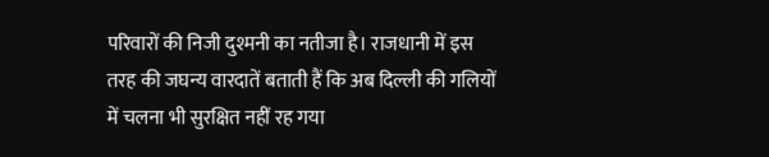परिवारों की निजी दुश्मनी का नतीजा है। राजधानी में इस तरह की जघन्य वारदातें बताती हैं कि अब दिल्ली की गलियों में चलना भी सुरक्षित नहीं रह गया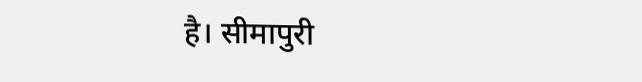है। सीमापुरी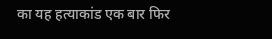का यह हत्याकांड एक बार फिर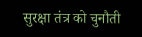सुरक्षा तंत्र को चुनौती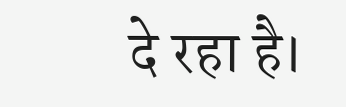दे रहा है।